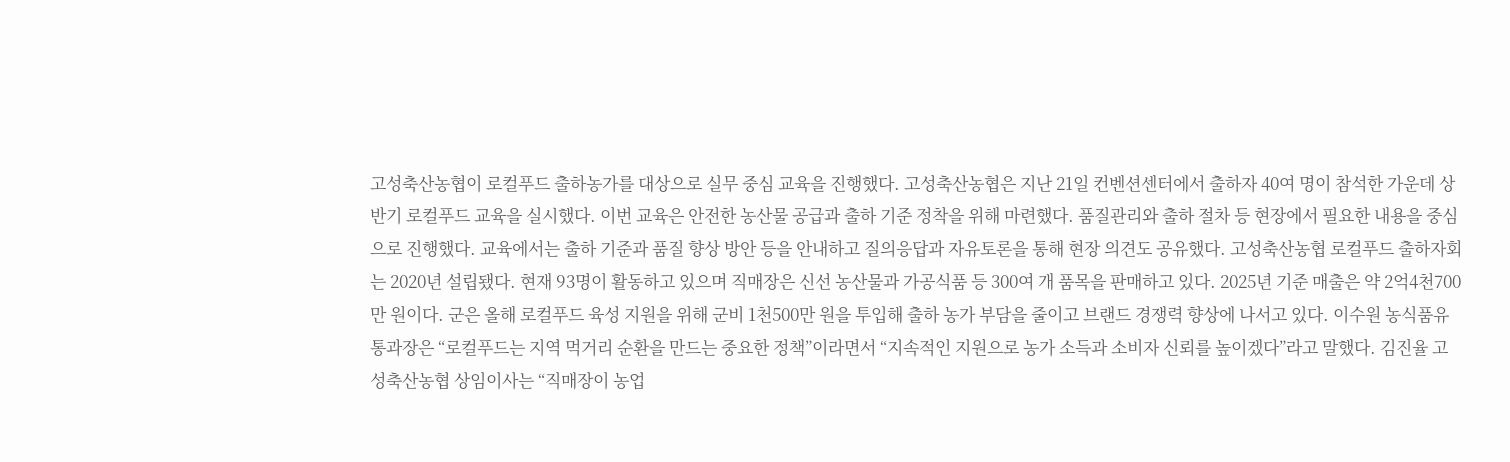고성축산농협이 로컬푸드 출하농가를 대상으로 실무 중심 교육을 진행했다. 고성축산농협은 지난 21일 컨벤션센터에서 출하자 40여 명이 참석한 가운데 상반기 로컬푸드 교육을 실시했다. 이번 교육은 안전한 농산물 공급과 출하 기준 정착을 위해 마련했다. 품질관리와 출하 절차 등 현장에서 필요한 내용을 중심으로 진행했다. 교육에서는 출하 기준과 품질 향상 방안 등을 안내하고 질의응답과 자유토론을 통해 현장 의견도 공유했다. 고성축산농협 로컬푸드 출하자회는 2020년 설립됐다. 현재 93명이 활동하고 있으며 직매장은 신선 농산물과 가공식품 등 300여 개 품목을 판매하고 있다. 2025년 기준 매출은 약 2억4천700만 원이다. 군은 올해 로컬푸드 육성 지원을 위해 군비 1천500만 원을 투입해 출하 농가 부담을 줄이고 브랜드 경쟁력 향상에 나서고 있다. 이수원 농식품유통과장은 “로컬푸드는 지역 먹거리 순환을 만드는 중요한 정책”이라면서 “지속적인 지원으로 농가 소득과 소비자 신뢰를 높이겠다”라고 말했다. 김진율 고성축산농협 상임이사는 “직매장이 농업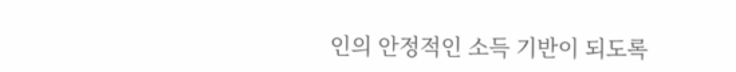인의 안정적인 소득 기반이 되도록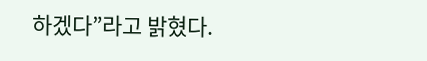하겠다”라고 밝혔다.